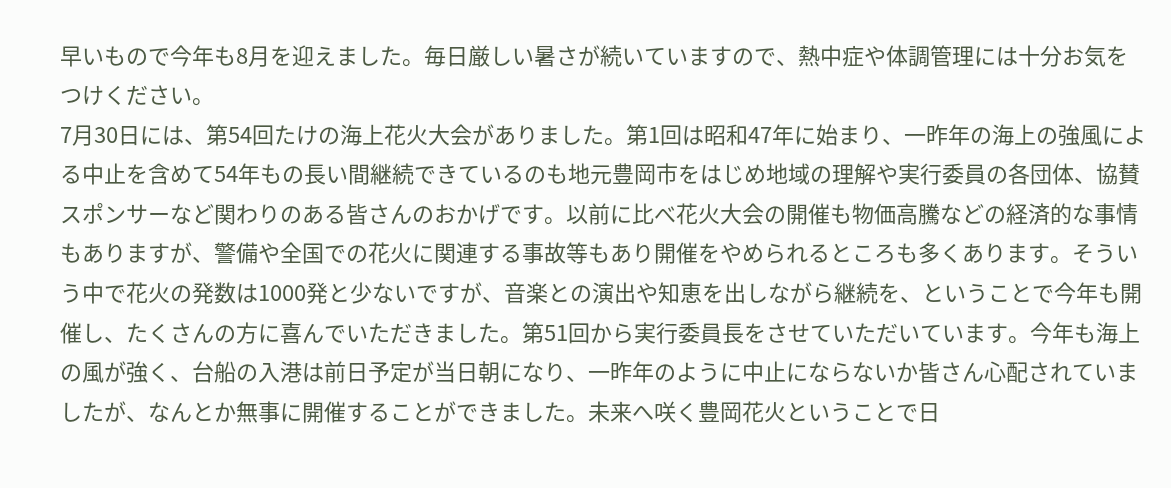早いもので今年も8月を迎えました。毎日厳しい暑さが続いていますので、熱中症や体調管理には十分お気をつけください。
7月30日には、第54回たけの海上花火大会がありました。第1回は昭和47年に始まり、一昨年の海上の強風による中止を含めて54年もの長い間継続できているのも地元豊岡市をはじめ地域の理解や実行委員の各団体、協賛スポンサーなど関わりのある皆さんのおかげです。以前に比べ花火大会の開催も物価高騰などの経済的な事情もありますが、警備や全国での花火に関連する事故等もあり開催をやめられるところも多くあります。そういう中で花火の発数は1000発と少ないですが、音楽との演出や知恵を出しながら継続を、ということで今年も開催し、たくさんの方に喜んでいただきました。第51回から実行委員長をさせていただいています。今年も海上の風が強く、台船の入港は前日予定が当日朝になり、一昨年のように中止にならないか皆さん心配されていましたが、なんとか無事に開催することができました。未来へ咲く豊岡花火ということで日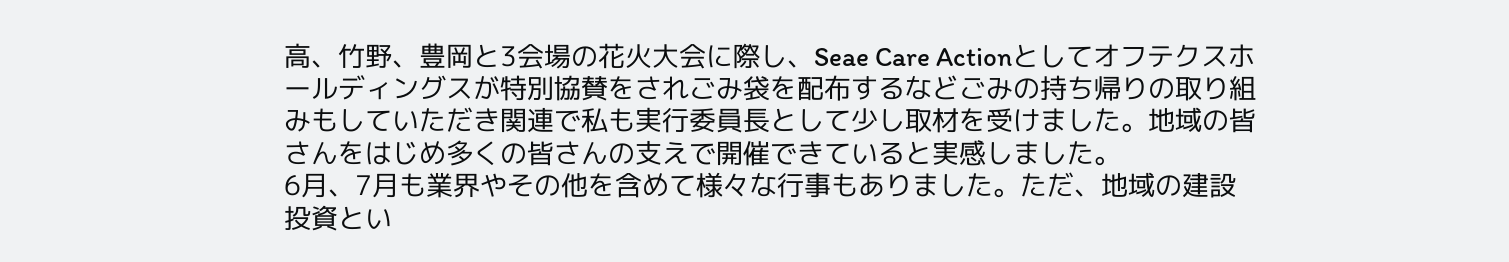高、竹野、豊岡と3会場の花火大会に際し、Seae Care Actionとしてオフテクスホールディングスが特別協賛をされごみ袋を配布するなどごみの持ち帰りの取り組みもしていただき関連で私も実行委員長として少し取材を受けました。地域の皆さんをはじめ多くの皆さんの支えで開催できていると実感しました。
6月、7月も業界やその他を含めて様々な行事もありました。ただ、地域の建設投資とい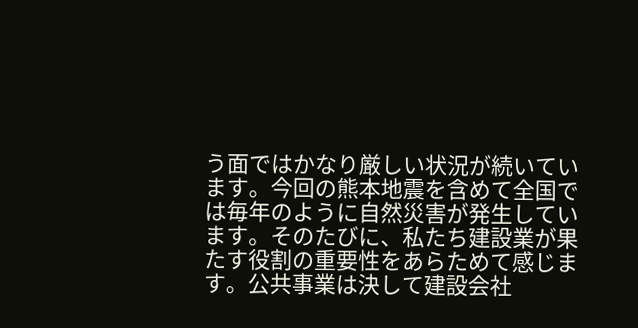う面ではかなり厳しい状況が続いています。今回の熊本地震を含めて全国では毎年のように自然災害が発生しています。そのたびに、私たち建設業が果たす役割の重要性をあらためて感じます。公共事業は決して建設会社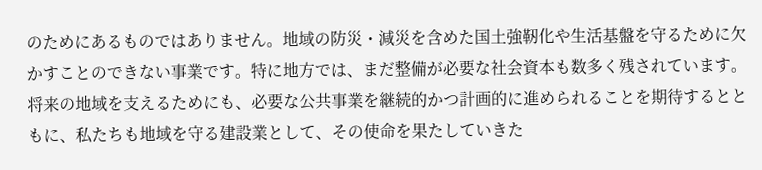のためにあるものではありません。地域の防災・減災を含めた国土強靭化や生活基盤を守るために欠かすことのできない事業です。特に地方では、まだ整備が必要な社会資本も数多く残されています。将来の地域を支えるためにも、必要な公共事業を継続的かつ計画的に進められることを期待するとともに、私たちも地域を守る建設業として、その使命を果たしていきた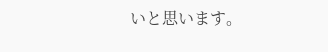いと思います。